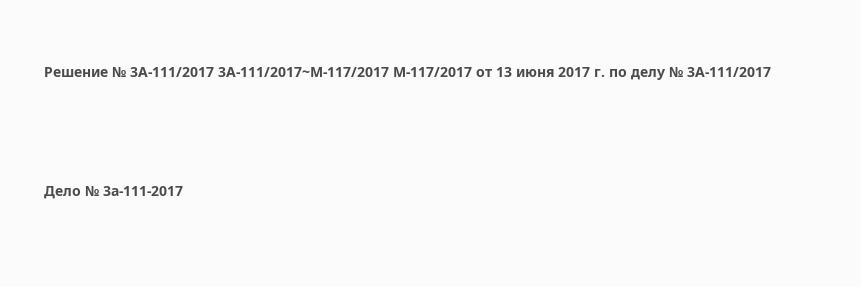Решение № 3А-111/2017 3А-111/2017~М-117/2017 М-117/2017 от 13 июня 2017 г. по делу № 3А-111/2017




Дело № 3а-111-2017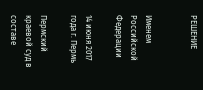РЕШЕНИЕ


Именем Российской Федерации

14 июня 2017 года г. Пермь

Пермский краевой суд в составе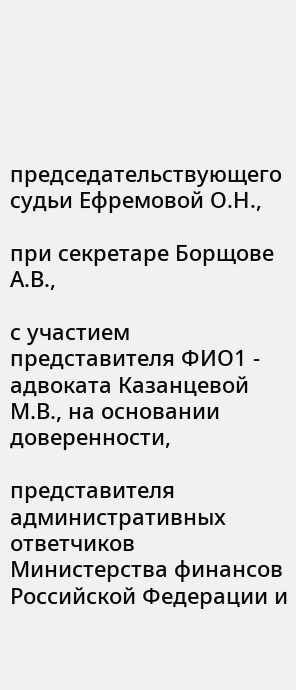председательствующего судьи Ефремовой О.Н.,

при секретаре Борщове А.В.,

с участием представителя ФИО1 - адвоката Казанцевой М.В., на основании доверенности,

представителя административных ответчиков Министерства финансов Российской Федерации и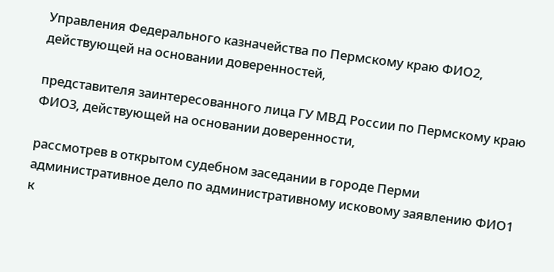Управления Федерального казначейства по Пермскому краю ФИО2, действующей на основании доверенностей,

представителя заинтересованного лица ГУ МВД России по Пермскому краю ФИО3, действующей на основании доверенности,

рассмотрев в открытом судебном заседании в городе Перми административное дело по административному исковому заявлению ФИО1 к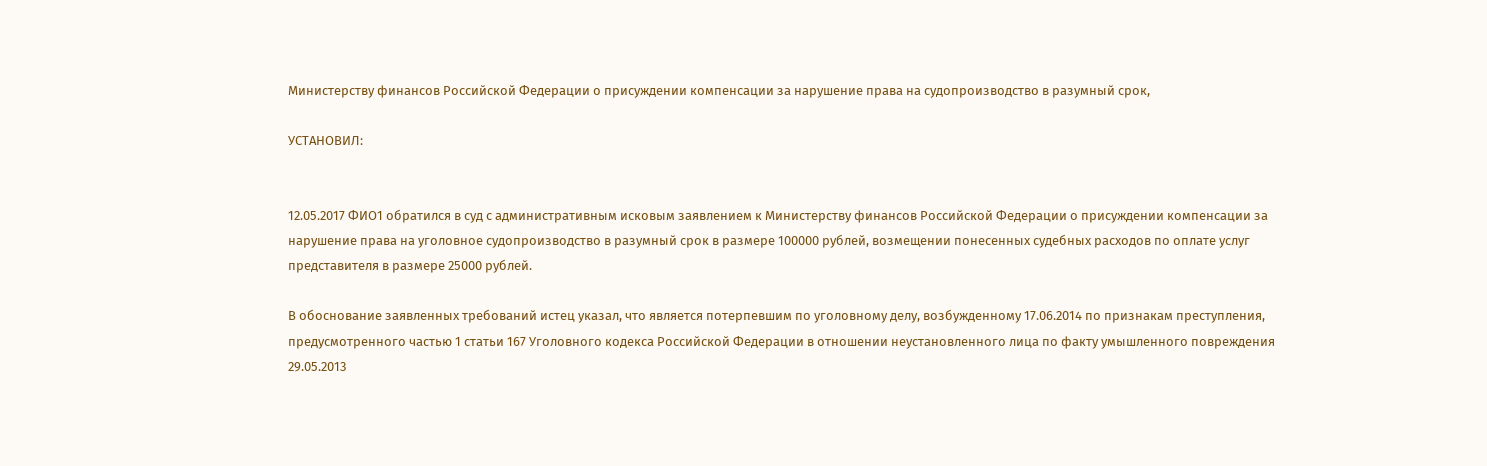Министерству финансов Российской Федерации о присуждении компенсации за нарушение права на судопроизводство в разумный срок,

УСТАНОВИЛ:


12.05.2017 ФИО1 обратился в суд с административным исковым заявлением к Министерству финансов Российской Федерации о присуждении компенсации за нарушение права на уголовное судопроизводство в разумный срок в размере 100000 рублей, возмещении понесенных судебных расходов по оплате услуг представителя в размере 25000 рублей.

В обоснование заявленных требований истец указал, что является потерпевшим по уголовному делу, возбужденному 17.06.2014 по признакам преступления, предусмотренного частью 1 статьи 167 Уголовного кодекса Российской Федерации в отношении неустановленного лица по факту умышленного повреждения 29.05.2013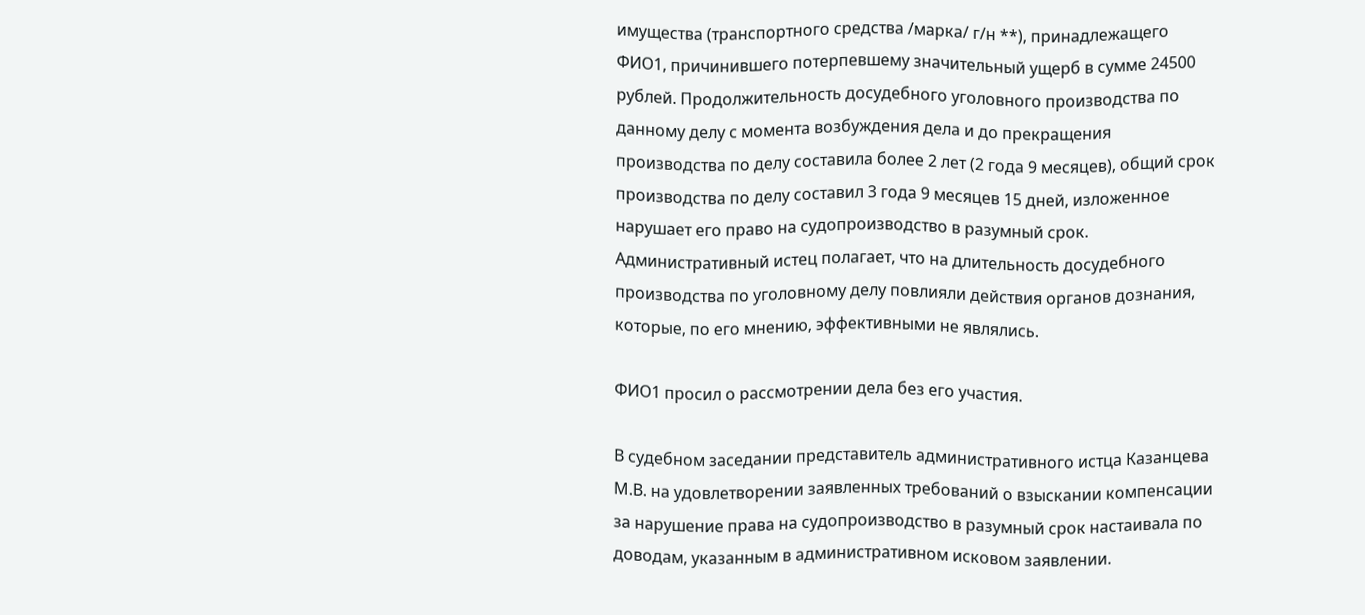имущества (транспортного средства /марка/ г/н **), принадлежащего ФИО1, причинившего потерпевшему значительный ущерб в сумме 24500 рублей. Продолжительность досудебного уголовного производства по данному делу с момента возбуждения дела и до прекращения производства по делу составила более 2 лет (2 года 9 месяцев), общий срок производства по делу составил 3 года 9 месяцев 15 дней, изложенное нарушает его право на судопроизводство в разумный срок. Административный истец полагает, что на длительность досудебного производства по уголовному делу повлияли действия органов дознания, которые, по его мнению, эффективными не являлись.

ФИО1 просил о рассмотрении дела без его участия.

В судебном заседании представитель административного истца Казанцева М.В. на удовлетворении заявленных требований о взыскании компенсации за нарушение права на судопроизводство в разумный срок настаивала по доводам, указанным в административном исковом заявлении.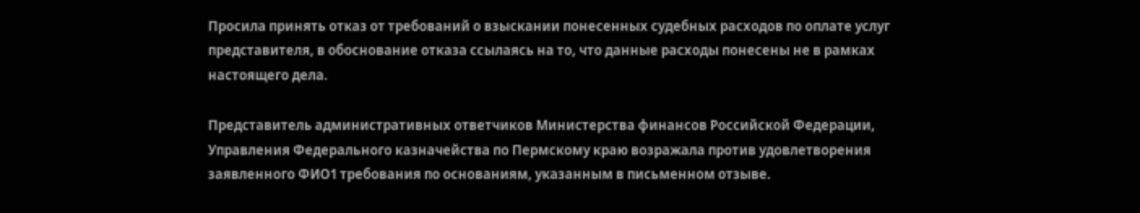Просила принять отказ от требований о взыскании понесенных судебных расходов по оплате услуг представителя, в обоснование отказа ссылаясь на то, что данные расходы понесены не в рамках настоящего дела.

Представитель административных ответчиков Министерства финансов Российской Федерации, Управления Федерального казначейства по Пермскому краю возражала против удовлетворения заявленного ФИО1 требования по основаниям, указанным в письменном отзыве.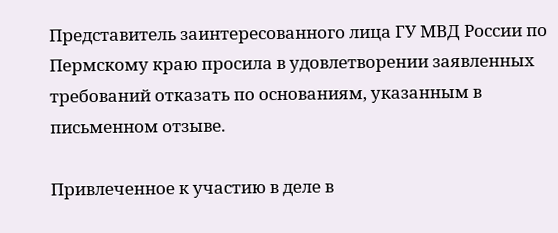Представитель заинтересованного лица ГУ МВД России по Пермскому краю просила в удовлетворении заявленных требований отказать по основаниям, указанным в письменном отзыве.

Привлеченное к участию в деле в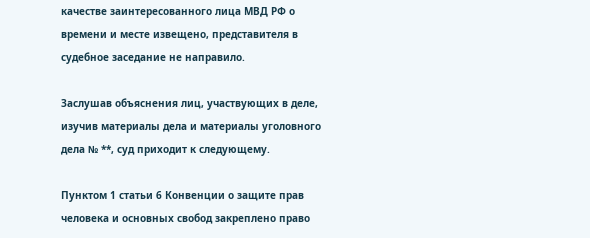качестве заинтересованного лица МВД РФ о времени и месте извещено, представителя в судебное заседание не направило.

Заслушав объяснения лиц, участвующих в деле, изучив материалы дела и материалы уголовного дела № **, суд приходит к следующему.

Пунктом 1 статьи 6 Конвенции о защите прав человека и основных свобод закреплено право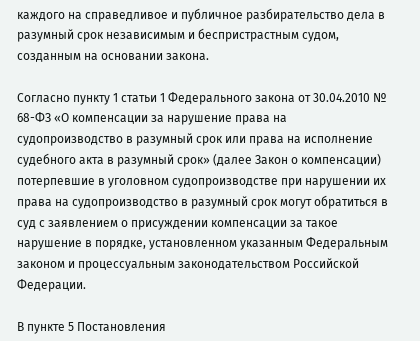каждого на справедливое и публичное разбирательство дела в разумный срок независимым и беспристрастным судом, созданным на основании закона.

Согласно пункту 1 статьи 1 Федерального закона от 30.04.2010 № 68-ФЗ «О компенсации за нарушение права на судопроизводство в разумный срок или права на исполнение судебного акта в разумный срок» (далее Закон о компенсации) потерпевшие в уголовном судопроизводстве при нарушении их права на судопроизводство в разумный срок могут обратиться в суд с заявлением о присуждении компенсации за такое нарушение в порядке, установленном указанным Федеральным законом и процессуальным законодательством Российской Федерации.

В пункте 5 Постановления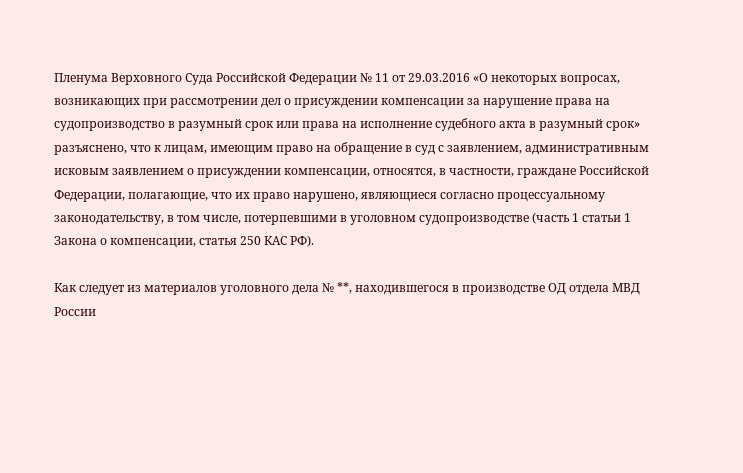Пленума Верховного Суда Российской Федерации № 11 от 29.03.2016 «О некоторых вопросах, возникающих при рассмотрении дел о присуждении компенсации за нарушение права на судопроизводство в разумный срок или права на исполнение судебного акта в разумный срок» разъяснено, что к лицам, имеющим право на обращение в суд с заявлением, административным исковым заявлением о присуждении компенсации, относятся, в частности, граждане Российской Федерации, полагающие, что их право нарушено, являющиеся согласно процессуальному законодательству, в том числе, потерпевшими в уголовном судопроизводстве (часть 1 статьи 1 Закона о компенсации, статья 250 КАС РФ).

Как следует из материалов уголовного дела № **, находившегося в производстве ОД отдела МВД России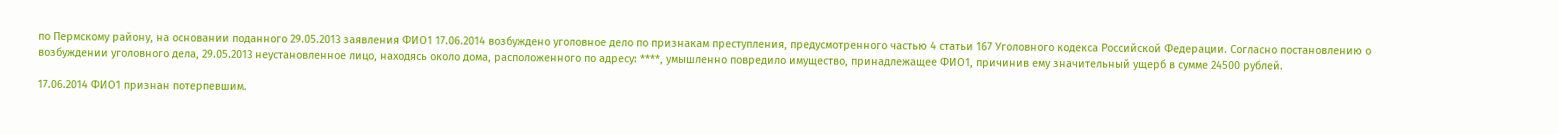по Пермскому району, на основании поданного 29.05.2013 заявления ФИО1 17.06.2014 возбуждено уголовное дело по признакам преступления, предусмотренного частью 4 статьи 167 Уголовного кодекса Российской Федерации. Согласно постановлению о возбуждении уголовного дела, 29.05.2013 неустановленное лицо, находясь около дома, расположенного по адресу: ****, умышленно повредило имущество, принадлежащее ФИО1, причинив ему значительный ущерб в сумме 24500 рублей.

17.06.2014 ФИО1 признан потерпевшим.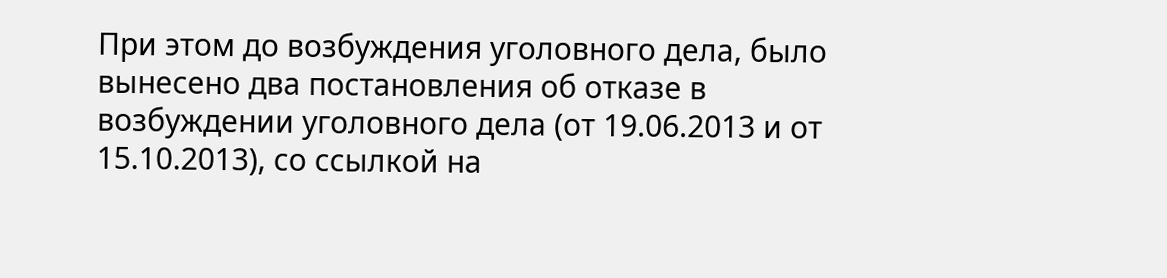При этом до возбуждения уголовного дела, было вынесено два постановления об отказе в возбуждении уголовного дела (от 19.06.2013 и от 15.10.2013), со ссылкой на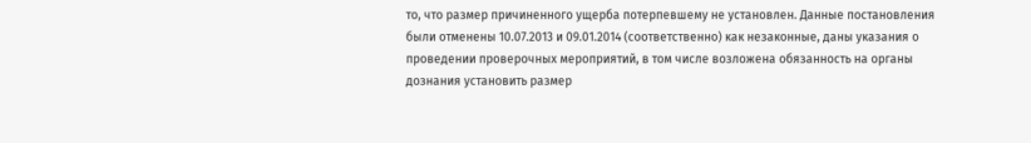то, что размер причиненного ущерба потерпевшему не установлен. Данные постановления были отменены 10.07.2013 и 09.01.2014 (соответственно) как незаконные, даны указания о проведении проверочных мероприятий, в том числе возложена обязанность на органы дознания установить размер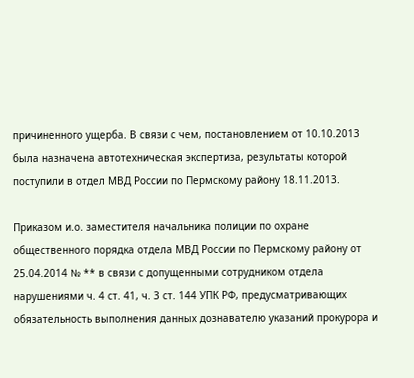причиненного ущерба. В связи с чем, постановлением от 10.10.2013 была назначена автотехническая экспертиза, результаты которой поступили в отдел МВД России по Пермскому району 18.11.2013.

Приказом и.о. заместителя начальника полиции по охране общественного порядка отдела МВД России по Пермскому району от 25.04.2014 № ** в связи с допущенными сотрудником отдела нарушениями ч. 4 ст. 41, ч. 3 ст. 144 УПК РФ, предусматривающих обязательность выполнения данных дознавателю указаний прокурора и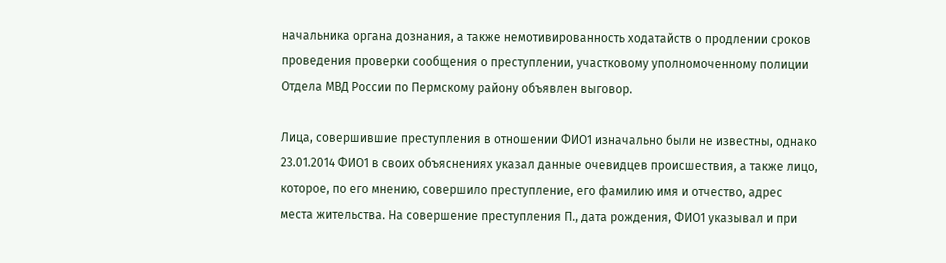начальника органа дознания, а также немотивированность ходатайств о продлении сроков проведения проверки сообщения о преступлении, участковому уполномоченному полиции Отдела МВД России по Пермскому району объявлен выговор.

Лица, совершившие преступления в отношении ФИО1 изначально были не известны, однако 23.01.2014 ФИО1 в своих объяснениях указал данные очевидцев происшествия, а также лицо, которое, по его мнению, совершило преступление, его фамилию имя и отчество, адрес места жительства. На совершение преступления П., дата рождения, ФИО1 указывал и при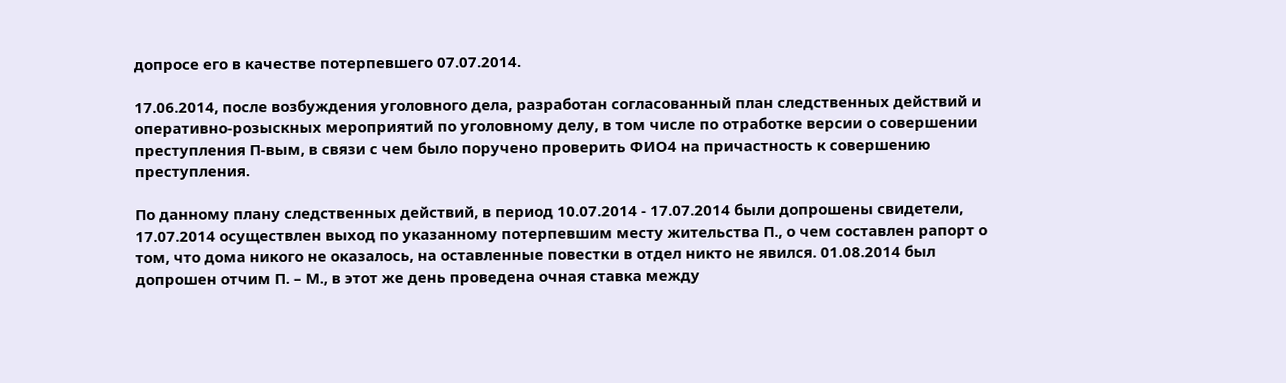допросе его в качестве потерпевшего 07.07.2014.

17.06.2014, после возбуждения уголовного дела, разработан согласованный план следственных действий и оперативно-розыскных мероприятий по уголовному делу, в том числе по отработке версии о совершении преступления П-вым, в связи с чем было поручено проверить ФИО4 на причастность к совершению преступления.

По данному плану следственных действий, в период 10.07.2014 - 17.07.2014 были допрошены свидетели, 17.07.2014 осуществлен выход по указанному потерпевшим месту жительства П., о чем составлен рапорт о том, что дома никого не оказалось, на оставленные повестки в отдел никто не явился. 01.08.2014 был допрошен отчим П. – М., в этот же день проведена очная ставка между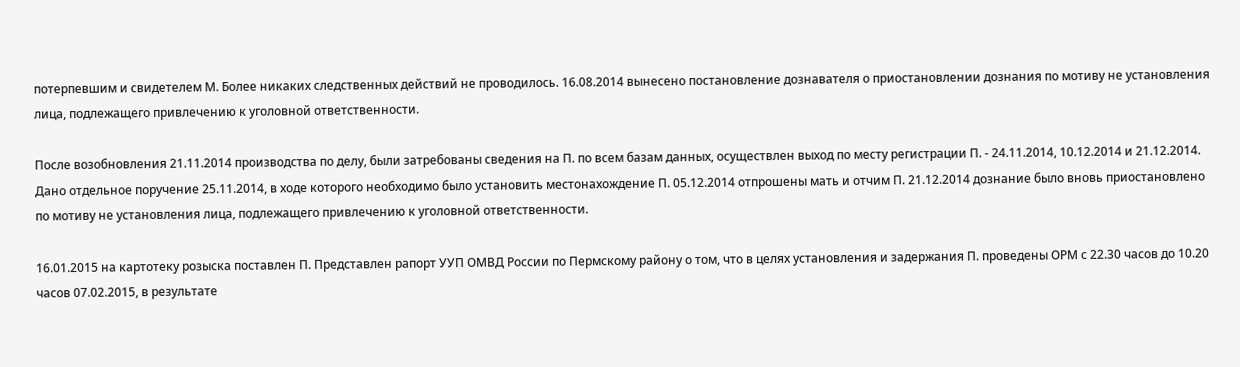потерпевшим и свидетелем М. Более никаких следственных действий не проводилось. 16.08.2014 вынесено постановление дознавателя о приостановлении дознания по мотиву не установления лица, подлежащего привлечению к уголовной ответственности.

После возобновления 21.11.2014 производства по делу, были затребованы сведения на П. по всем базам данных, осуществлен выход по месту регистрации П. - 24.11.2014, 10.12.2014 и 21.12.2014. Дано отдельное поручение 25.11.2014, в ходе которого необходимо было установить местонахождение П. 05.12.2014 отпрошены мать и отчим П. 21.12.2014 дознание было вновь приостановлено по мотиву не установления лица, подлежащего привлечению к уголовной ответственности.

16.01.2015 на картотеку розыска поставлен П. Представлен рапорт УУП ОМВД России по Пермскому району о том, что в целях установления и задержания П. проведены ОРМ с 22.30 часов до 10.20 часов 07.02.2015, в результате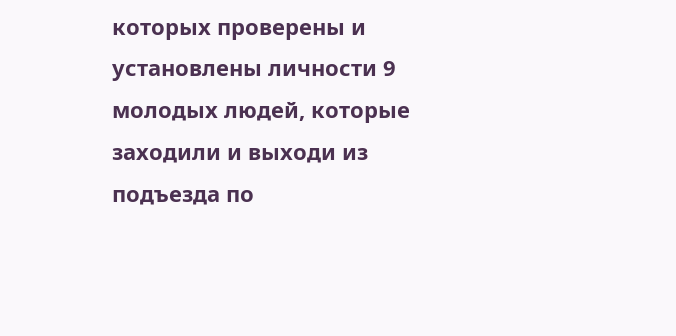которых проверены и установлены личности 9 молодых людей, которые заходили и выходи из подъезда по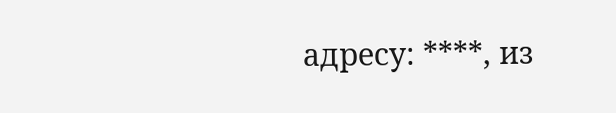адресу: ****, из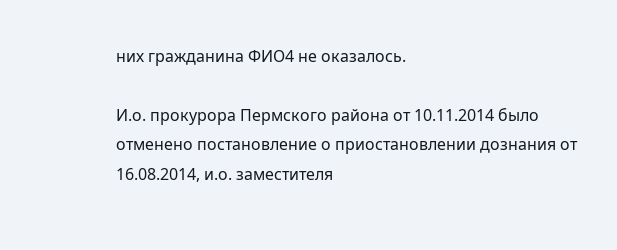них гражданина ФИО4 не оказалось.

И.о. прокурора Пермского района от 10.11.2014 было отменено постановление о приостановлении дознания от 16.08.2014, и.о. заместителя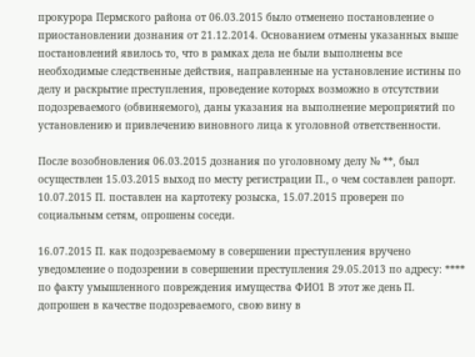прокурора Пермского района от 06.03.2015 было отменено постановление о приостановлении дознания от 21.12.2014. Основанием отмены указанных выше постановлений явилось то, что в рамках дела не были выполнены все необходимые следственные действия, направленные на установление истины по делу и раскрытие преступления, проведение которых возможно в отсутствии подозреваемого (обвиняемого), даны указания на выполнение мероприятий по установлению и привлечению виновного лица к уголовной ответственности.

После возобновления 06.03.2015 дознания по уголовному делу № **, был осуществлен 15.03.2015 выход по месту регистрации П., о чем составлен рапорт. 10.07.2015 П. поставлен на картотеку розыска, 15.07.2015 проверен по социальным сетям, опрошены соседи.

16.07.2015 П. как подозреваемому в совершении преступления вручено уведомление о подозрении в совершении преступления 29.05.2013 по адресу: **** по факту умышленного повреждения имущества ФИО1 В этот же день П. допрошен в качестве подозреваемого, свою вину в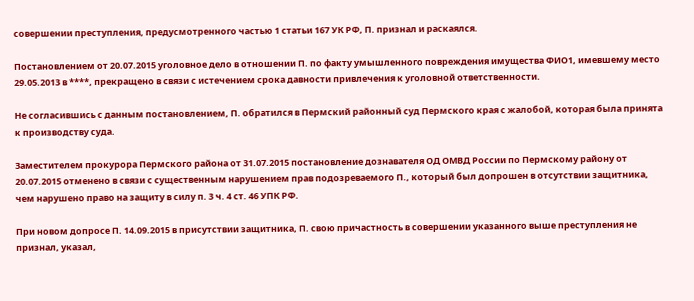совершении преступления, предусмотренного частью 1 статьи 167 УК РФ, П. признал и раскаялся.

Постановлением от 20.07.2015 уголовное дело в отношении П. по факту умышленного повреждения имущества ФИО1, имевшему место 29.05.2013 в ****, прекращено в связи с истечением срока давности привлечения к уголовной ответственности.

Не согласившись с данным постановлением, П. обратился в Пермский районный суд Пермского края с жалобой, которая была принята к производству суда.

Заместителем прокурора Пермского района от 31.07.2015 постановление дознавателя ОД ОМВД России по Пермскому району от 20.07.2015 отменено в связи с существенным нарушением прав подозреваемого П., который был допрошен в отсутствии защитника, чем нарушено право на защиту в силу п. 3 ч. 4 ст. 46 УПК РФ.

При новом допросе П. 14.09.2015 в присутствии защитника, П. свою причастность в совершении указанного выше преступления не признал, указал,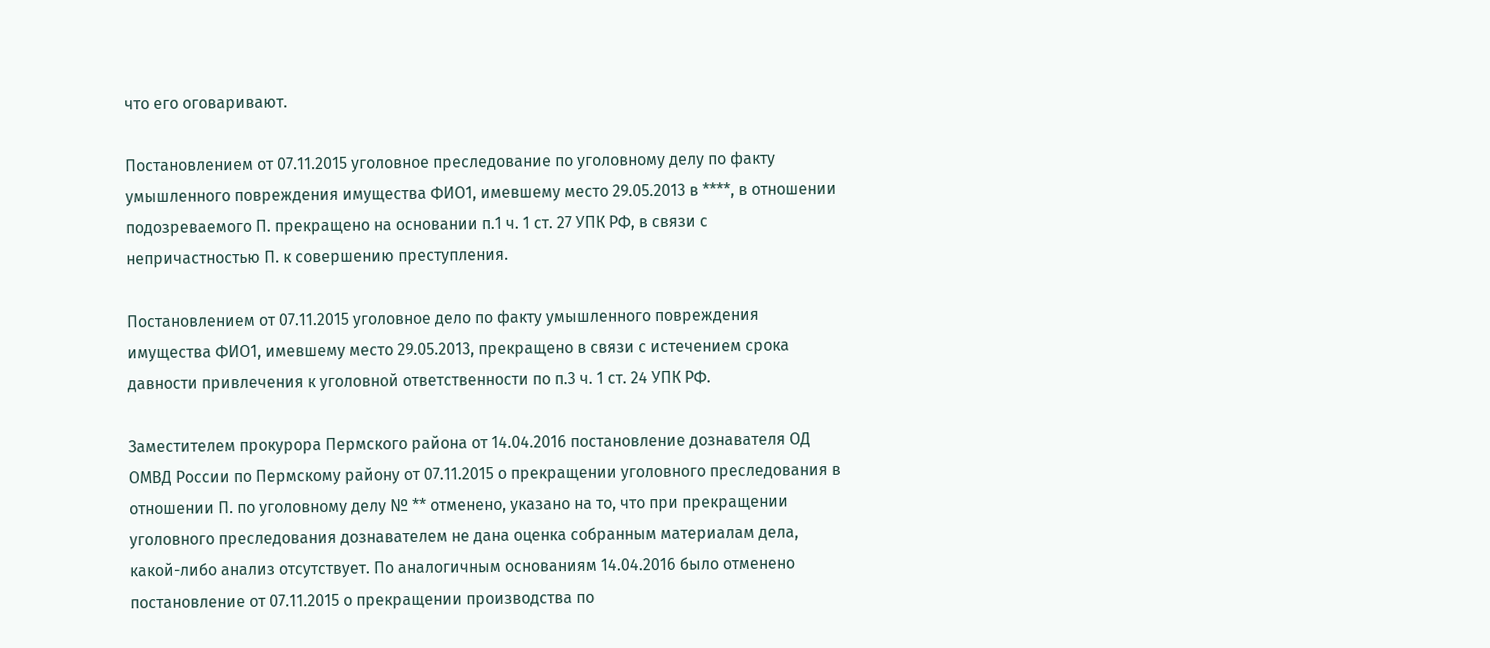что его оговаривают.

Постановлением от 07.11.2015 уголовное преследование по уголовному делу по факту умышленного повреждения имущества ФИО1, имевшему место 29.05.2013 в ****, в отношении подозреваемого П. прекращено на основании п.1 ч. 1 ст. 27 УПК РФ, в связи с непричастностью П. к совершению преступления.

Постановлением от 07.11.2015 уголовное дело по факту умышленного повреждения имущества ФИО1, имевшему место 29.05.2013, прекращено в связи с истечением срока давности привлечения к уголовной ответственности по п.3 ч. 1 ст. 24 УПК РФ.

Заместителем прокурора Пермского района от 14.04.2016 постановление дознавателя ОД ОМВД России по Пермскому району от 07.11.2015 о прекращении уголовного преследования в отношении П. по уголовному делу № ** отменено, указано на то, что при прекращении уголовного преследования дознавателем не дана оценка собранным материалам дела, какой-либо анализ отсутствует. По аналогичным основаниям 14.04.2016 было отменено постановление от 07.11.2015 о прекращении производства по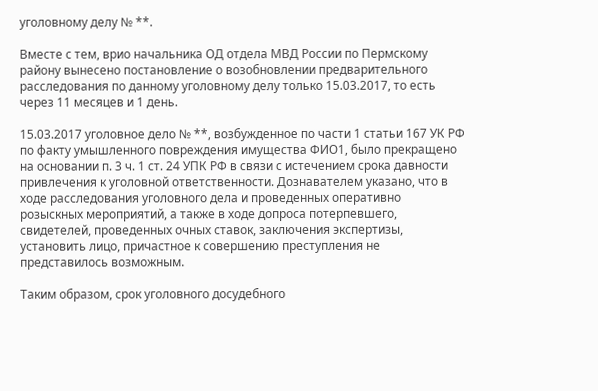уголовному делу № **.

Вместе с тем, врио начальника ОД отдела МВД России по Пермскому району вынесено постановление о возобновлении предварительного расследования по данному уголовному делу только 15.03.2017, то есть через 11 месяцев и 1 день.

15.03.2017 уголовное дело № **, возбужденное по части 1 статьи 167 УК РФ по факту умышленного повреждения имущества ФИО1, было прекращено на основании п. 3 ч. 1 ст. 24 УПК РФ в связи с истечением срока давности привлечения к уголовной ответственности. Дознавателем указано, что в ходе расследования уголовного дела и проведенных оперативно розыскных мероприятий, а также в ходе допроса потерпевшего, свидетелей, проведенных очных ставок, заключения экспертизы, установить лицо, причастное к совершению преступления не представилось возможным.

Таким образом, срок уголовного досудебного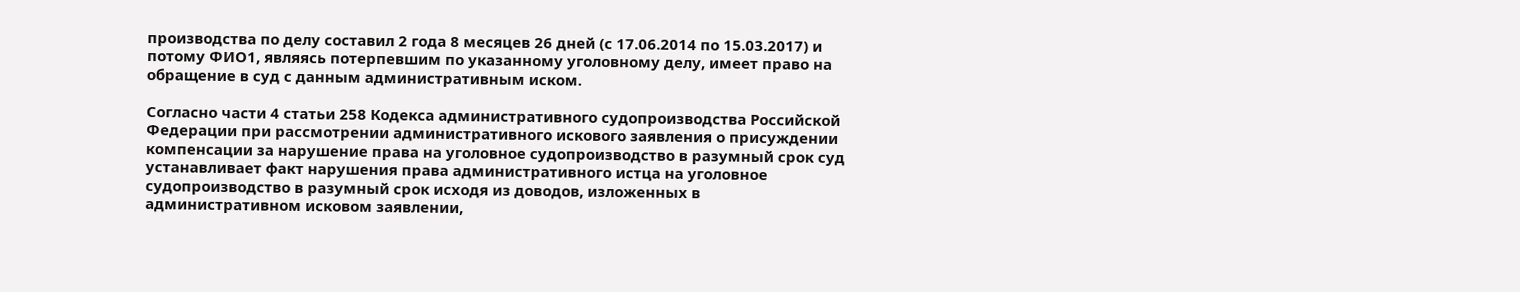производства по делу составил 2 года 8 месяцев 26 дней (с 17.06.2014 по 15.03.2017) и потому ФИО1, являясь потерпевшим по указанному уголовному делу, имеет право на обращение в суд с данным административным иском.

Согласно части 4 статьи 258 Кодекса административного судопроизводства Российской Федерации при рассмотрении административного искового заявления о присуждении компенсации за нарушение права на уголовное судопроизводство в разумный срок суд устанавливает факт нарушения права административного истца на уголовное судопроизводство в разумный срок исходя из доводов, изложенных в административном исковом заявлении,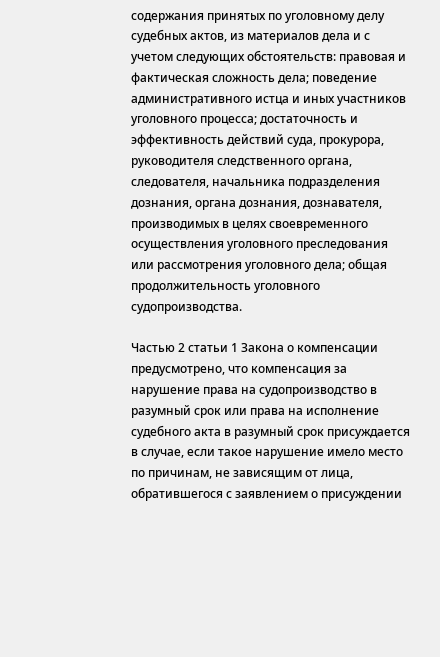содержания принятых по уголовному делу судебных актов, из материалов дела и с учетом следующих обстоятельств: правовая и фактическая сложность дела; поведение административного истца и иных участников уголовного процесса; достаточность и эффективность действий суда, прокурора, руководителя следственного органа, следователя, начальника подразделения дознания, органа дознания, дознавателя, производимых в целях своевременного осуществления уголовного преследования или рассмотрения уголовного дела; общая продолжительность уголовного судопроизводства.

Частью 2 статьи 1 Закона о компенсации предусмотрено, что компенсация за нарушение права на судопроизводство в разумный срок или права на исполнение судебного акта в разумный срок присуждается в случае, если такое нарушение имело место по причинам, не зависящим от лица, обратившегося с заявлением о присуждении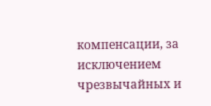компенсации, за исключением чрезвычайных и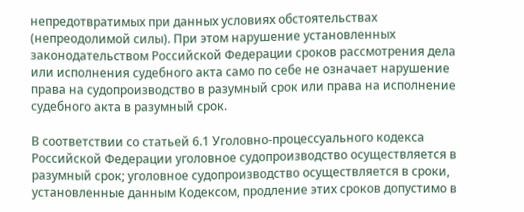непредотвратимых при данных условиях обстоятельствах (непреодолимой силы). При этом нарушение установленных законодательством Российской Федерации сроков рассмотрения дела или исполнения судебного акта само по себе не означает нарушение права на судопроизводство в разумный срок или права на исполнение судебного акта в разумный срок.

В соответствии со статьей 6.1 Уголовно-процессуального кодекса Российской Федерации уголовное судопроизводство осуществляется в разумный срок; уголовное судопроизводство осуществляется в сроки, установленные данным Кодексом, продление этих сроков допустимо в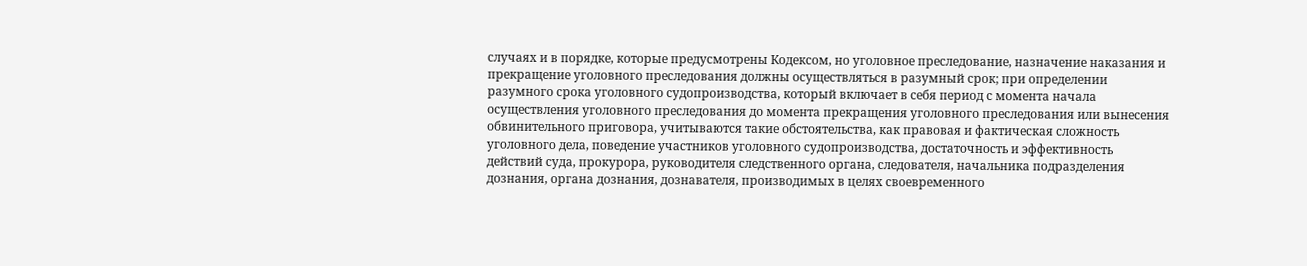случаях и в порядке, которые предусмотрены Кодексом, но уголовное преследование, назначение наказания и прекращение уголовного преследования должны осуществляться в разумный срок; при определении разумного срока уголовного судопроизводства, который включает в себя период с момента начала осуществления уголовного преследования до момента прекращения уголовного преследования или вынесения обвинительного приговора, учитываются такие обстоятельства, как правовая и фактическая сложность уголовного дела, поведение участников уголовного судопроизводства, достаточность и эффективность действий суда, прокурора, руководителя следственного органа, следователя, начальника подразделения дознания, органа дознания, дознавателя, производимых в целях своевременного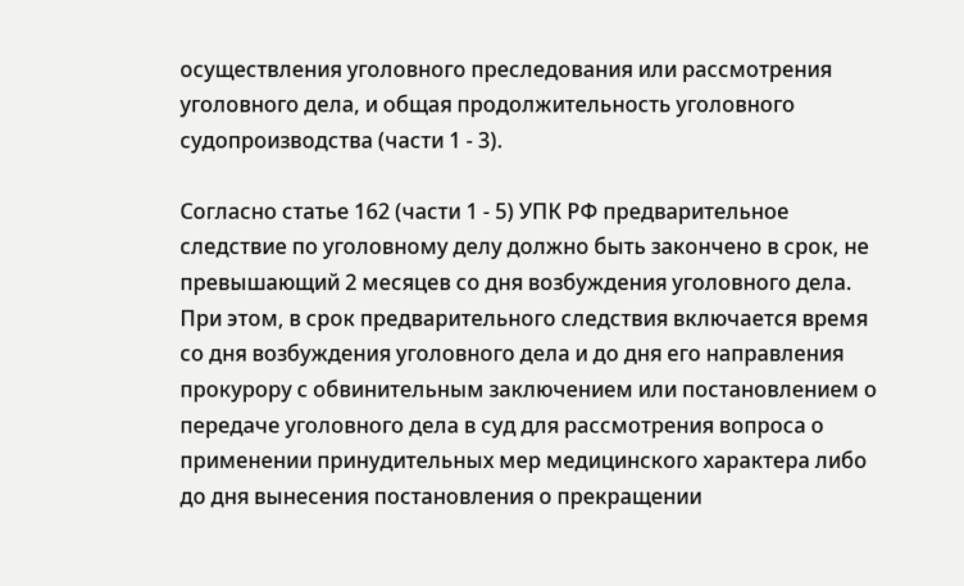осуществления уголовного преследования или рассмотрения уголовного дела, и общая продолжительность уголовного судопроизводства (части 1 - 3).

Согласно статье 162 (части 1 - 5) УПК РФ предварительное следствие по уголовному делу должно быть закончено в срок, не превышающий 2 месяцев со дня возбуждения уголовного дела. При этом, в срок предварительного следствия включается время со дня возбуждения уголовного дела и до дня его направления прокурору с обвинительным заключением или постановлением о передаче уголовного дела в суд для рассмотрения вопроса о применении принудительных мер медицинского характера либо до дня вынесения постановления о прекращении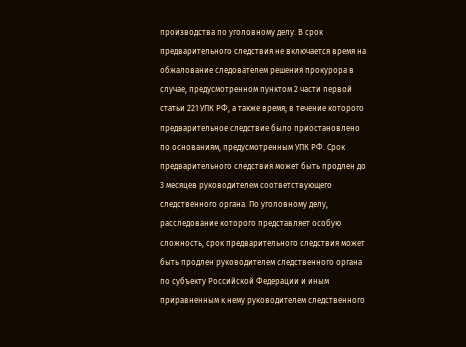производства по уголовному делу. В срок предварительного следствия не включается время на обжалование следователем решения прокурора в случае, предусмотренном пунктом 2 части первой статьи 221 УПК РФ, а также время, в течение которого предварительное следствие было приостановлено по основаниям, предусмотренным УПК РФ. Срок предварительного следствия может быть продлен до 3 месяцев руководителем соответствующего следственного органа. По уголовному делу, расследование которого представляет особую сложность, срок предварительного следствия может быть продлен руководителем следственного органа по субъекту Российской Федерации и иным приравненным к нему руководителем следственного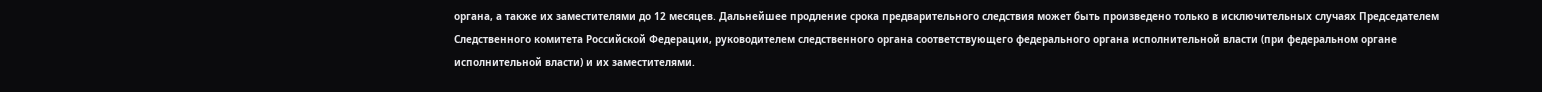органа, а также их заместителями до 12 месяцев. Дальнейшее продление срока предварительного следствия может быть произведено только в исключительных случаях Председателем Следственного комитета Российской Федерации, руководителем следственного органа соответствующего федерального органа исполнительной власти (при федеральном органе исполнительной власти) и их заместителями.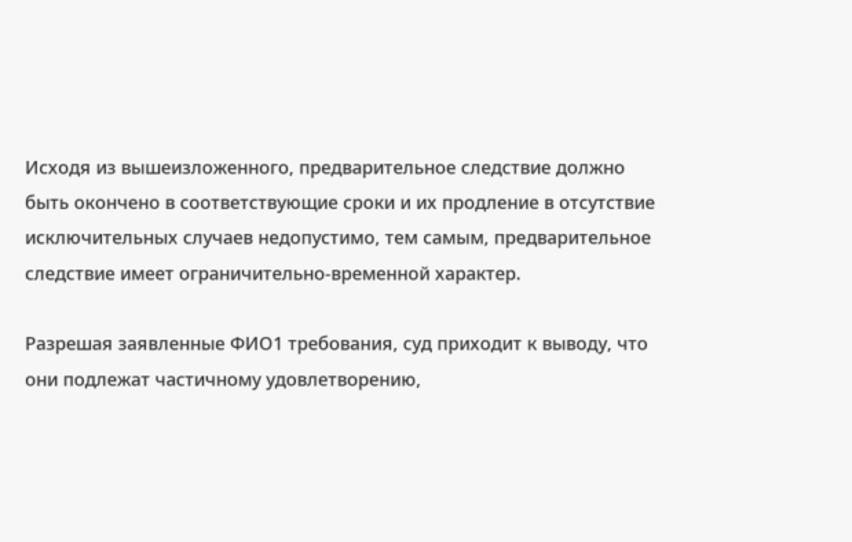Исходя из вышеизложенного, предварительное следствие должно быть окончено в соответствующие сроки и их продление в отсутствие исключительных случаев недопустимо, тем самым, предварительное следствие имеет ограничительно-временной характер.

Разрешая заявленные ФИО1 требования, суд приходит к выводу, что они подлежат частичному удовлетворению,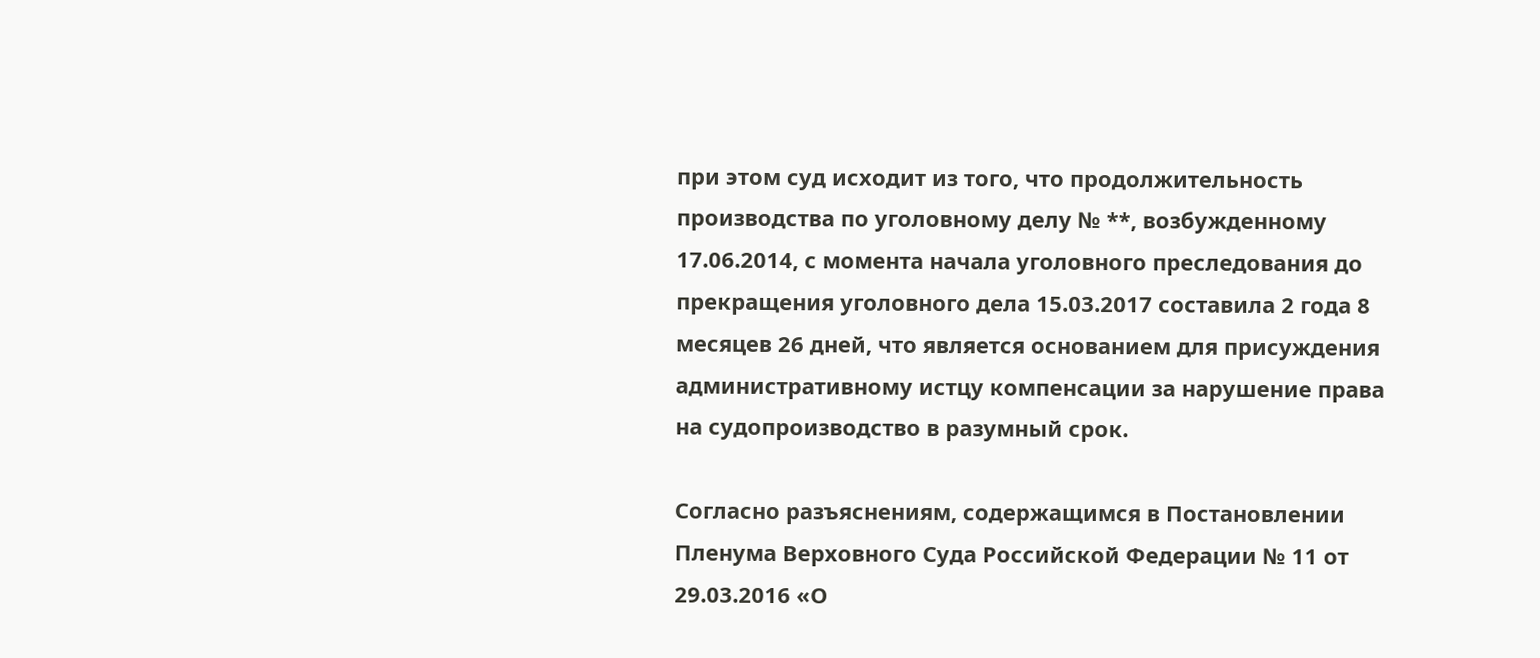при этом суд исходит из того, что продолжительность производства по уголовному делу № **, возбужденному 17.06.2014, с момента начала уголовного преследования до прекращения уголовного дела 15.03.2017 составила 2 года 8 месяцев 26 дней, что является основанием для присуждения административному истцу компенсации за нарушение права на судопроизводство в разумный срок.

Согласно разъяснениям, содержащимся в Постановлении Пленума Верховного Суда Российской Федерации № 11 от 29.03.2016 «О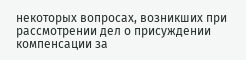некоторых вопросах, возникших при рассмотрении дел о присуждении компенсации за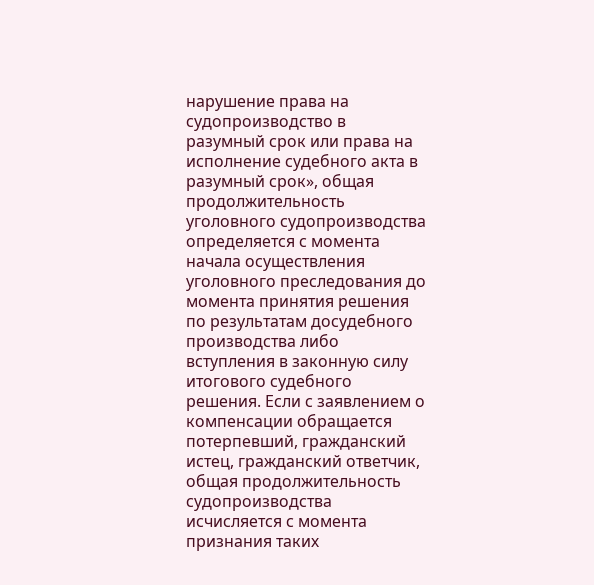нарушение права на судопроизводство в разумный срок или права на исполнение судебного акта в разумный срок», общая продолжительность уголовного судопроизводства определяется с момента начала осуществления уголовного преследования до момента принятия решения по результатам досудебного производства либо вступления в законную силу итогового судебного решения. Если с заявлением о компенсации обращается потерпевший, гражданский истец, гражданский ответчик, общая продолжительность судопроизводства исчисляется с момента признания таких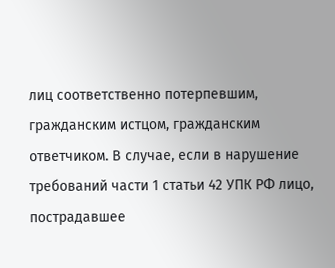лиц соответственно потерпевшим, гражданским истцом, гражданским ответчиком. В случае, если в нарушение требований части 1 статьи 42 УПК РФ лицо, пострадавшее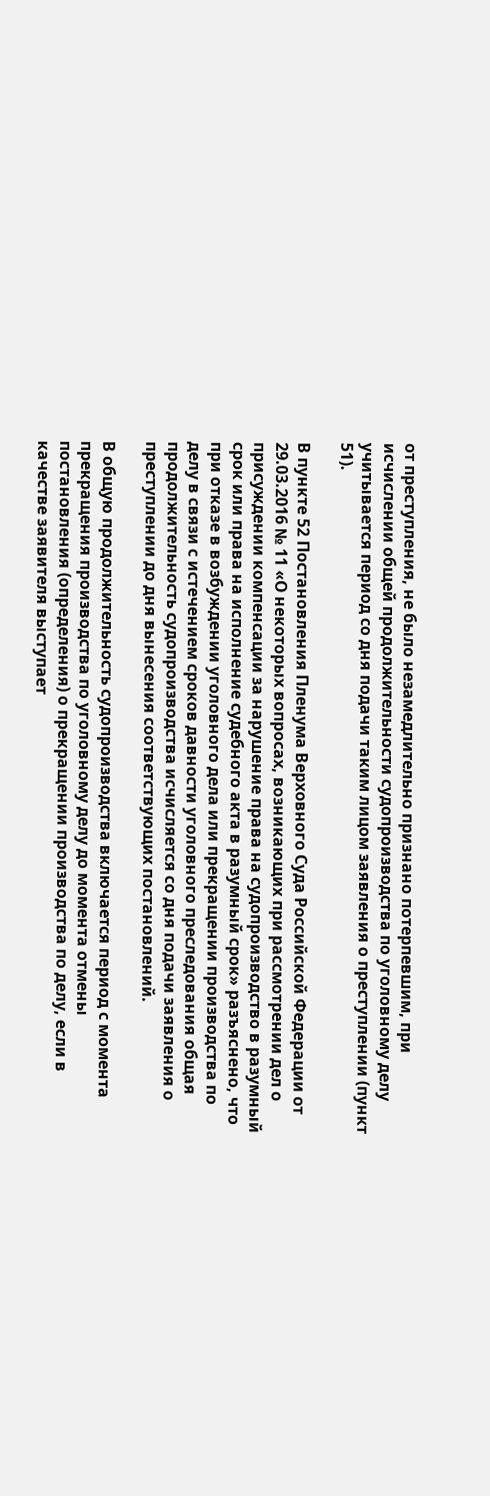от преступления, не было незамедлительно признано потерпевшим, при исчислении общей продолжительности судопроизводства по уголовному делу учитывается период со дня подачи таким лицом заявления о преступлении (пункт 51).

В пункте 52 Постановления Пленума Верховного Суда Российской Федерации от 29.03.2016 № 11 «О некоторых вопросах, возникающих при рассмотрении дел о присуждении компенсации за нарушение права на судопроизводство в разумный срок или права на исполнение судебного акта в разумный срок» разъяснено, что при отказе в возбуждении уголовного дела или прекращении производства по делу в связи с истечением сроков давности уголовного преследования общая продолжительность судопроизводства исчисляется со дня подачи заявления о преступлении до дня вынесения соответствующих постановлений.

В общую продолжительность судопроизводства включается период с момента прекращения производства по уголовному делу до момента отмены постановления (определения) о прекращении производства по делу, если в качестве заявителя выступает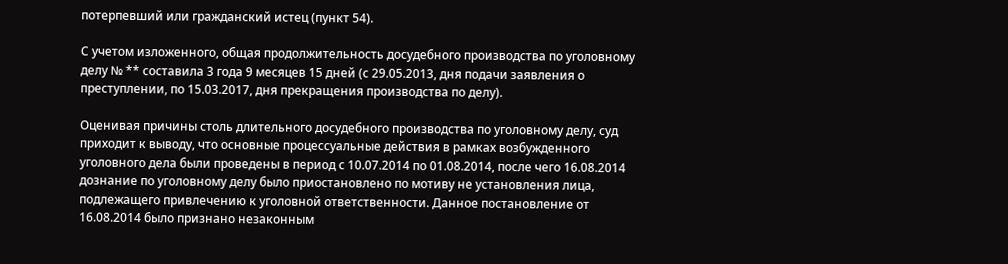потерпевший или гражданский истец (пункт 54).

С учетом изложенного, общая продолжительность досудебного производства по уголовному делу № ** составила 3 года 9 месяцев 15 дней (с 29.05.2013, дня подачи заявления о преступлении, по 15.03.2017, дня прекращения производства по делу).

Оценивая причины столь длительного досудебного производства по уголовному делу, суд приходит к выводу, что основные процессуальные действия в рамках возбужденного уголовного дела были проведены в период с 10.07.2014 по 01.08.2014, после чего 16.08.2014 дознание по уголовному делу было приостановлено по мотиву не установления лица, подлежащего привлечению к уголовной ответственности. Данное постановление от 16.08.2014 было признано незаконным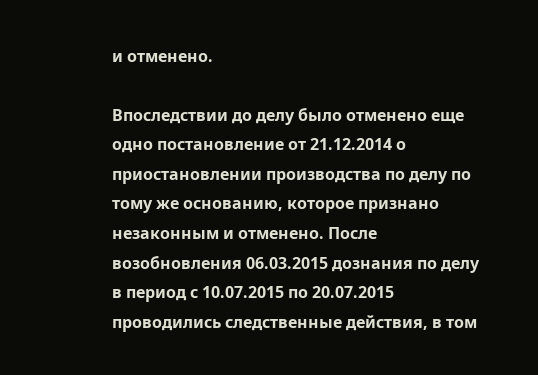и отменено.

Впоследствии до делу было отменено еще одно постановление от 21.12.2014 о приостановлении производства по делу по тому же основанию, которое признано незаконным и отменено. После возобновления 06.03.2015 дознания по делу в период с 10.07.2015 по 20.07.2015 проводились следственные действия, в том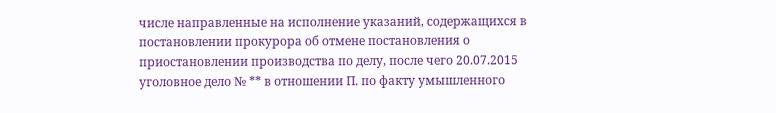числе направленные на исполнение указаний, содержащихся в постановлении прокурора об отмене постановления о приостановлении производства по делу, после чего 20.07.2015 уголовное дело № ** в отношении П. по факту умышленного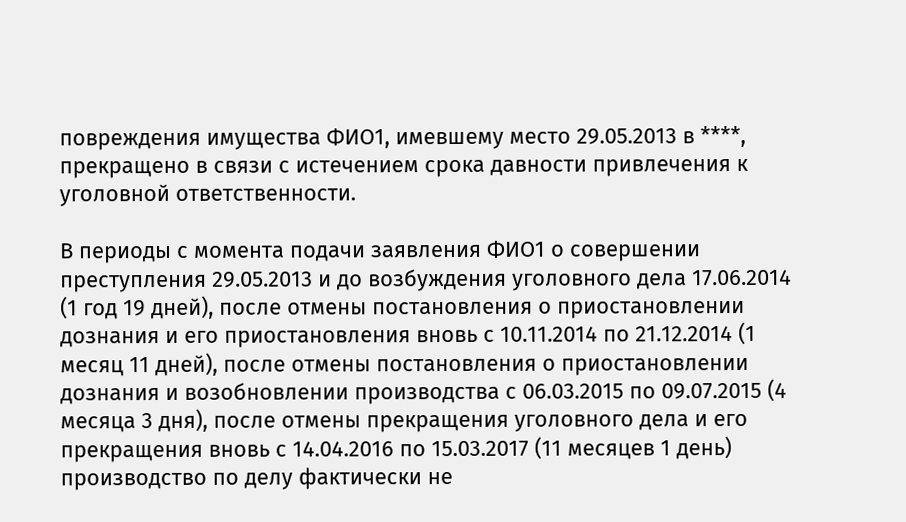повреждения имущества ФИО1, имевшему место 29.05.2013 в ****, прекращено в связи с истечением срока давности привлечения к уголовной ответственности.

В периоды с момента подачи заявления ФИО1 о совершении преступления 29.05.2013 и до возбуждения уголовного дела 17.06.2014 (1 год 19 дней), после отмены постановления о приостановлении дознания и его приостановления вновь с 10.11.2014 по 21.12.2014 (1 месяц 11 дней), после отмены постановления о приостановлении дознания и возобновлении производства с 06.03.2015 по 09.07.2015 (4 месяца 3 дня), после отмены прекращения уголовного дела и его прекращения вновь с 14.04.2016 по 15.03.2017 (11 месяцев 1 день) производство по делу фактически не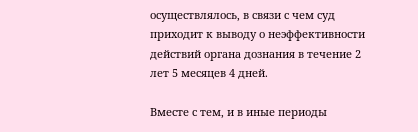осуществлялось, в связи с чем суд приходит к выводу о неэффективности действий органа дознания в течение 2 лет 5 месяцев 4 дней.

Вместе с тем, и в иные периоды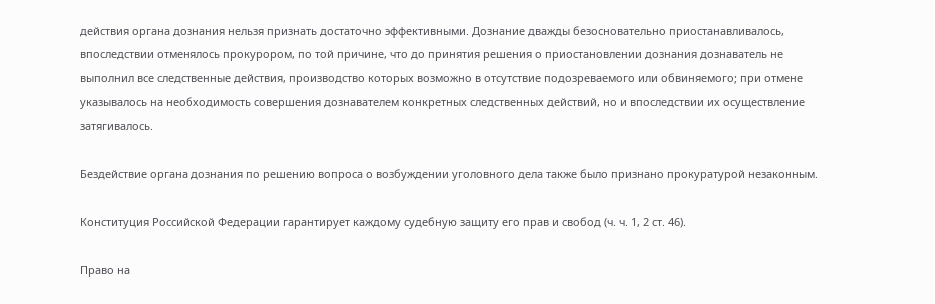действия органа дознания нельзя признать достаточно эффективными. Дознание дважды безосновательно приостанавливалось, впоследствии отменялось прокурором, по той причине, что до принятия решения о приостановлении дознания дознаватель не выполнил все следственные действия, производство которых возможно в отсутствие подозреваемого или обвиняемого; при отмене указывалось на необходимость совершения дознавателем конкретных следственных действий, но и впоследствии их осуществление затягивалось.

Бездействие органа дознания по решению вопроса о возбуждении уголовного дела также было признано прокуратурой незаконным.

Конституция Российской Федерации гарантирует каждому судебную защиту его прав и свобод (ч. ч. 1, 2 ст. 46).

Право на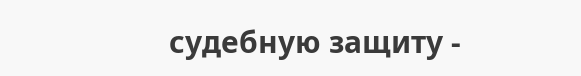судебную защиту -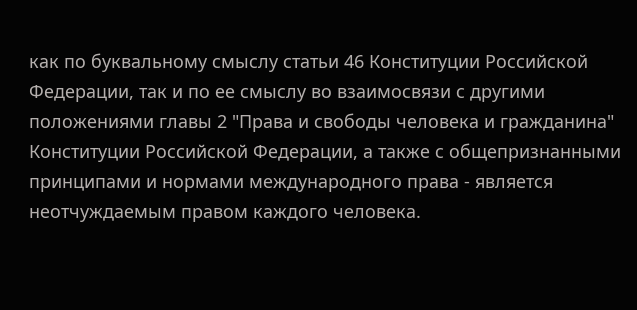как по буквальному смыслу статьи 46 Конституции Российской Федерации, так и по ее смыслу во взаимосвязи с другими положениями главы 2 "Права и свободы человека и гражданина" Конституции Российской Федерации, а также с общепризнанными принципами и нормами международного права - является неотчуждаемым правом каждого человека.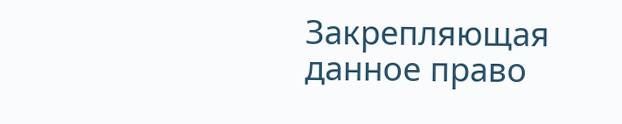Закрепляющая данное право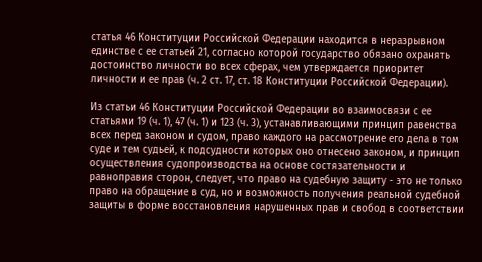статья 46 Конституции Российской Федерации находится в неразрывном единстве с ее статьей 21, согласно которой государство обязано охранять достоинство личности во всех сферах, чем утверждается приоритет личности и ее прав (ч. 2 ст. 17, ст. 18 Конституции Российской Федерации).

Из статьи 46 Конституции Российской Федерации во взаимосвязи с ее статьями 19 (ч. 1), 47 (ч. 1) и 123 (ч. 3), устанавливающими принцип равенства всех перед законом и судом, право каждого на рассмотрение его дела в том суде и тем судьей, к подсудности которых оно отнесено законом, и принцип осуществления судопроизводства на основе состязательности и равноправия сторон, следует, что право на судебную защиту - это не только право на обращение в суд, но и возможность получения реальной судебной защиты в форме восстановления нарушенных прав и свобод в соответствии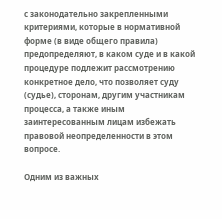с законодательно закрепленными критериями, которые в нормативной форме (в виде общего правила) предопределяют, в каком суде и в какой процедуре подлежит рассмотрению конкретное дело, что позволяет суду (судье), сторонам, другим участникам процесса, а также иным заинтересованным лицам избежать правовой неопределенности в этом вопросе.

Одним из важных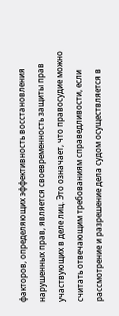факторов, определяющих эффективность восстановления нарушенных прав, является своевременность защиты прав участвующих в деле лиц. Это означает, что правосудие можно считать отвечающим требованиям справедливости, если рассмотрение и разрешение дела судом осуществляется в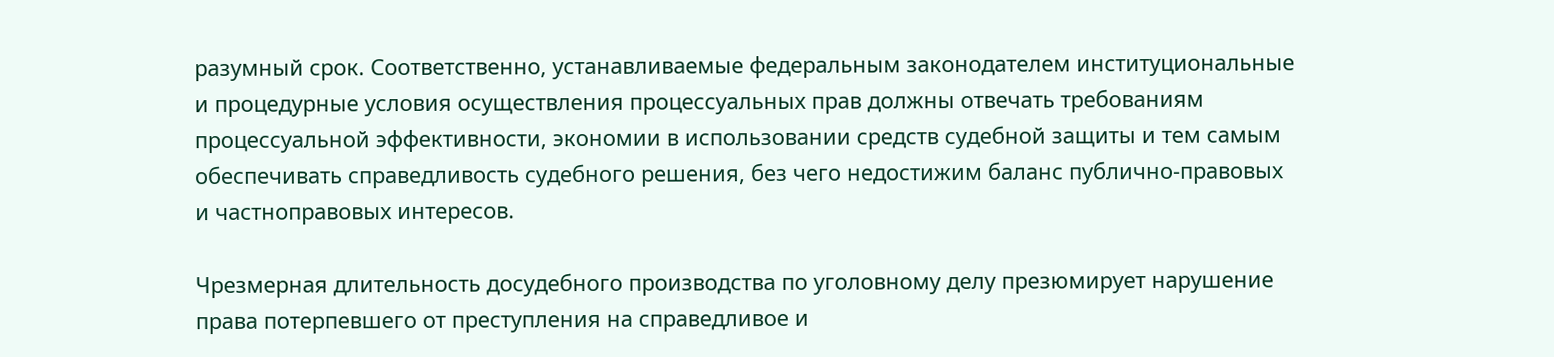разумный срок. Соответственно, устанавливаемые федеральным законодателем институциональные и процедурные условия осуществления процессуальных прав должны отвечать требованиям процессуальной эффективности, экономии в использовании средств судебной защиты и тем самым обеспечивать справедливость судебного решения, без чего недостижим баланс публично-правовых и частноправовых интересов.

Чрезмерная длительность досудебного производства по уголовному делу презюмирует нарушение права потерпевшего от преступления на справедливое и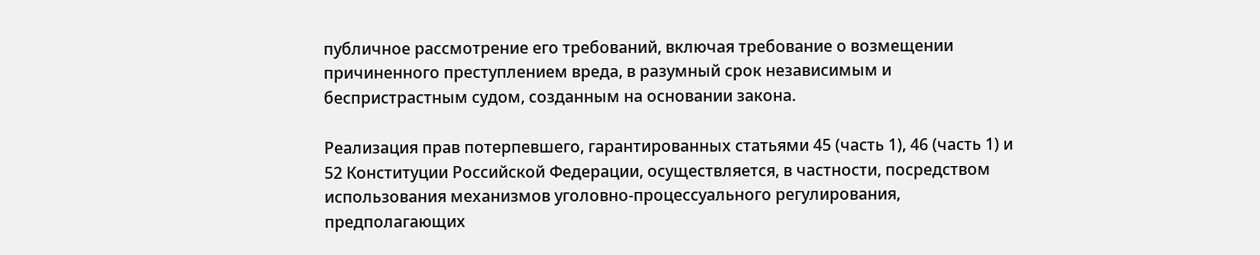публичное рассмотрение его требований, включая требование о возмещении причиненного преступлением вреда, в разумный срок независимым и беспристрастным судом, созданным на основании закона.

Реализация прав потерпевшего, гарантированных статьями 45 (часть 1), 46 (часть 1) и 52 Конституции Российской Федерации, осуществляется, в частности, посредством использования механизмов уголовно-процессуального регулирования, предполагающих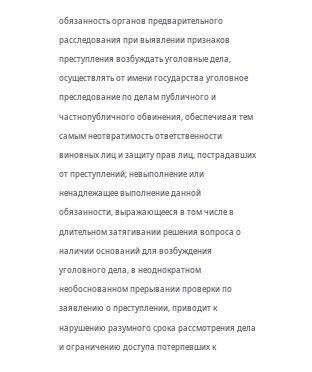обязанность органов предварительного расследования при выявлении признаков преступления возбуждать уголовные дела, осуществлять от имени государства уголовное преследование по делам публичного и частнопубличного обвинения, обеспечивая тем самым неотвратимость ответственности виновных лиц и защиту прав лиц, пострадавших от преступлений; невыполнение или ненадлежащее выполнение данной обязанности, выражающееся в том числе в длительном затягивании решения вопроса о наличии оснований для возбуждения уголовного дела, в неоднократном необоснованном прерывании проверки по заявлению о преступлении, приводит к нарушению разумного срока рассмотрения дела и ограничению доступа потерпевших к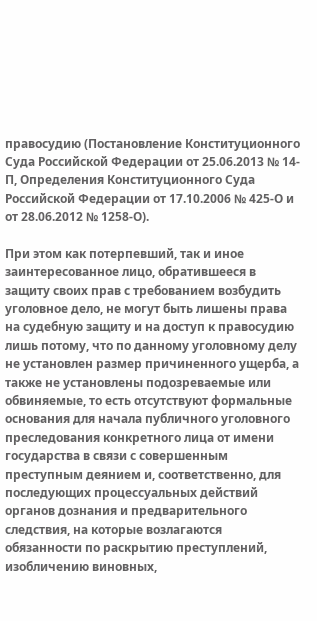правосудию (Постановление Конституционного Суда Российской Федерации от 25.06.2013 № 14-П, Определения Конституционного Суда Российской Федерации от 17.10.2006 № 425-О и от 28.06.2012 № 1258-О).

При этом как потерпевший, так и иное заинтересованное лицо, обратившееся в защиту своих прав с требованием возбудить уголовное дело, не могут быть лишены права на судебную защиту и на доступ к правосудию лишь потому, что по данному уголовному делу не установлен размер причиненного ущерба, а также не установлены подозреваемые или обвиняемые, то есть отсутствуют формальные основания для начала публичного уголовного преследования конкретного лица от имени государства в связи с совершенным преступным деянием и, соответственно, для последующих процессуальных действий органов дознания и предварительного следствия, на которые возлагаются обязанности по раскрытию преступлений, изобличению виновных,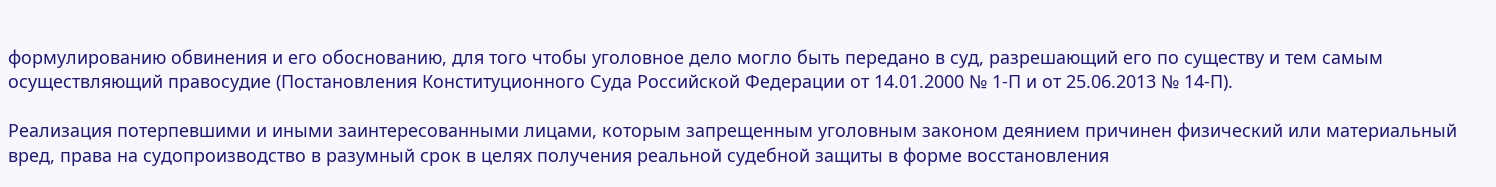формулированию обвинения и его обоснованию, для того чтобы уголовное дело могло быть передано в суд, разрешающий его по существу и тем самым осуществляющий правосудие (Постановления Конституционного Суда Российской Федерации от 14.01.2000 № 1-П и от 25.06.2013 № 14-П).

Реализация потерпевшими и иными заинтересованными лицами, которым запрещенным уголовным законом деянием причинен физический или материальный вред, права на судопроизводство в разумный срок в целях получения реальной судебной защиты в форме восстановления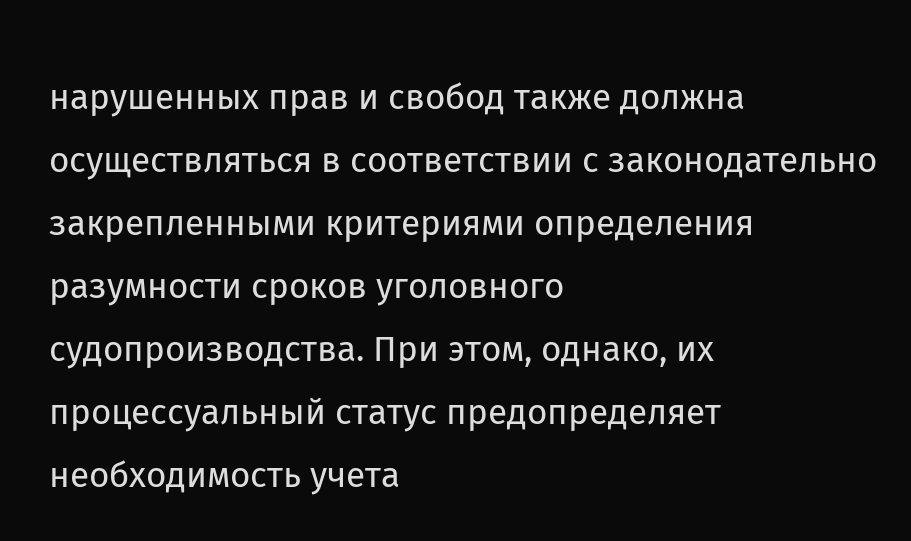нарушенных прав и свобод также должна осуществляться в соответствии с законодательно закрепленными критериями определения разумности сроков уголовного судопроизводства. При этом, однако, их процессуальный статус предопределяет необходимость учета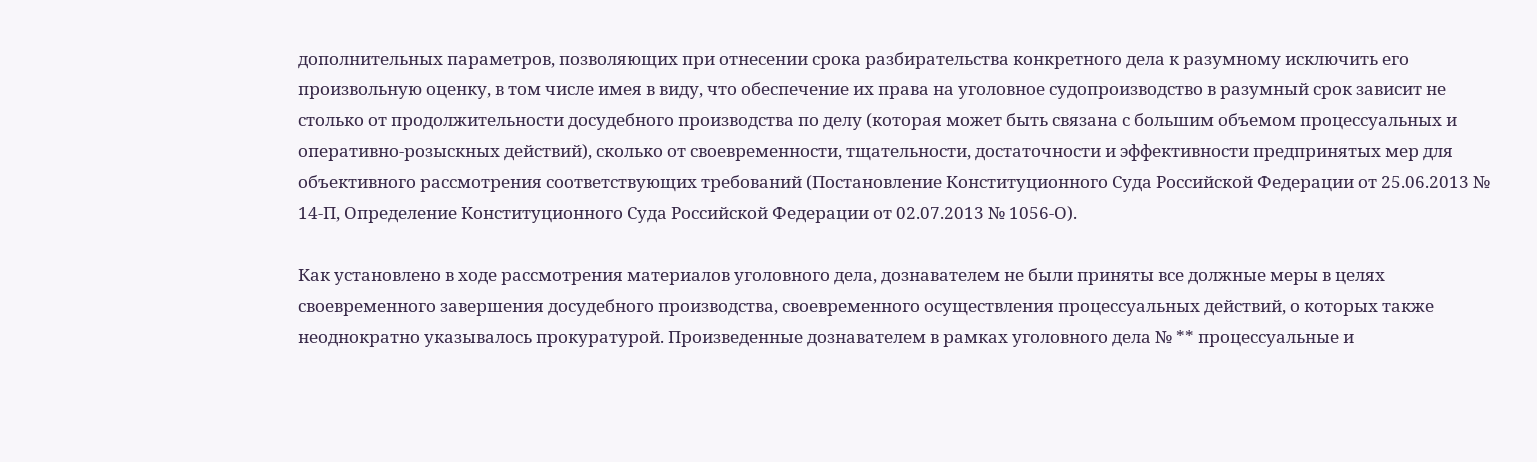дополнительных параметров, позволяющих при отнесении срока разбирательства конкретного дела к разумному исключить его произвольную оценку, в том числе имея в виду, что обеспечение их права на уголовное судопроизводство в разумный срок зависит не столько от продолжительности досудебного производства по делу (которая может быть связана с большим объемом процессуальных и оперативно-розыскных действий), сколько от своевременности, тщательности, достаточности и эффективности предпринятых мер для объективного рассмотрения соответствующих требований (Постановление Конституционного Суда Российской Федерации от 25.06.2013 № 14-П, Определение Конституционного Суда Российской Федерации от 02.07.2013 № 1056-О).

Как установлено в ходе рассмотрения материалов уголовного дела, дознавателем не были приняты все должные меры в целях своевременного завершения досудебного производства, своевременного осуществления процессуальных действий, о которых также неоднократно указывалось прокуратурой. Произведенные дознавателем в рамках уголовного дела № ** процессуальные и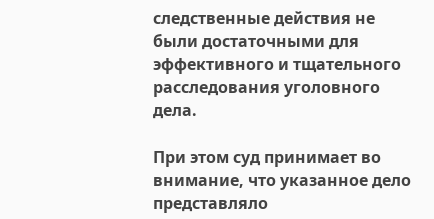следственные действия не были достаточными для эффективного и тщательного расследования уголовного дела.

При этом суд принимает во внимание, что указанное дело представляло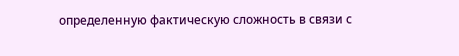определенную фактическую сложность в связи с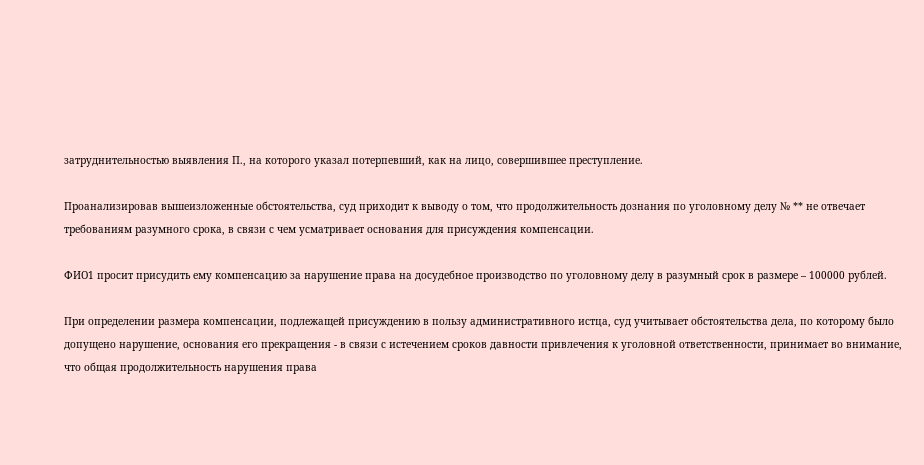затруднительностью выявления П., на которого указал потерпевший, как на лицо, совершившее преступление.

Проанализировав вышеизложенные обстоятельства, суд приходит к выводу о том, что продолжительность дознания по уголовному делу № ** не отвечает требованиям разумного срока, в связи с чем усматривает основания для присуждения компенсации.

ФИО1 просит присудить ему компенсацию за нарушение права на досудебное производство по уголовному делу в разумный срок в размере – 100000 рублей.

При определении размера компенсации, подлежащей присуждению в пользу административного истца, суд учитывает обстоятельства дела, по которому было допущено нарушение, основания его прекращения - в связи с истечением сроков давности привлечения к уголовной ответственности, принимает во внимание, что общая продолжительность нарушения права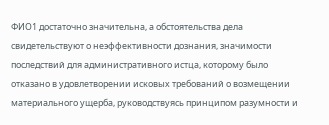ФИО1 достаточно значительна, а обстоятельства дела свидетельствуют о неэффективности дознания, значимости последствий для административного истца, которому было отказано в удовлетворении исковых требований о возмещении материального ущерба, руководствуясь принципом разумности и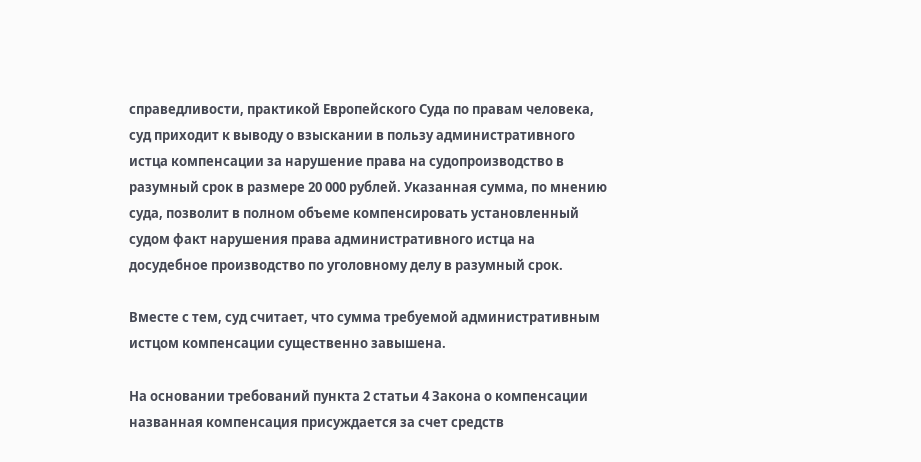справедливости, практикой Европейского Суда по правам человека, суд приходит к выводу о взыскании в пользу административного истца компенсации за нарушение права на судопроизводство в разумный срок в размере 20 000 рублей. Указанная сумма, по мнению суда, позволит в полном объеме компенсировать установленный судом факт нарушения права административного истца на досудебное производство по уголовному делу в разумный срок.

Вместе с тем, суд считает, что сумма требуемой административным истцом компенсации существенно завышена.

На основании требований пункта 2 статьи 4 Закона о компенсации названная компенсация присуждается за счет средств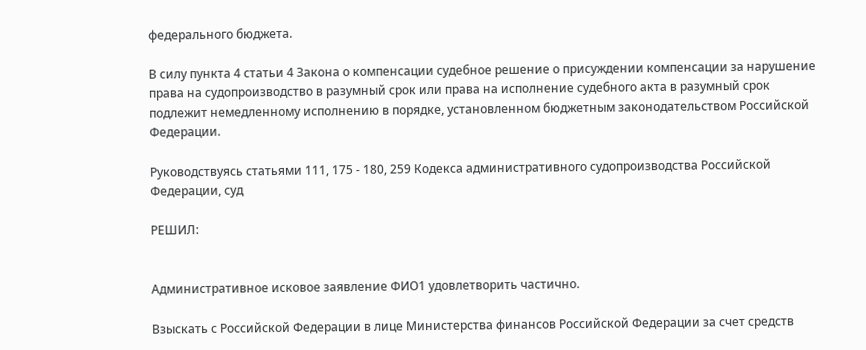федерального бюджета.

В силу пункта 4 статьи 4 Закона о компенсации судебное решение о присуждении компенсации за нарушение права на судопроизводство в разумный срок или права на исполнение судебного акта в разумный срок подлежит немедленному исполнению в порядке, установленном бюджетным законодательством Российской Федерации.

Руководствуясь статьями 111, 175 - 180, 259 Кодекса административного судопроизводства Российской Федерации, суд

РЕШИЛ:


Административное исковое заявление ФИО1 удовлетворить частично.

Взыскать с Российской Федерации в лице Министерства финансов Российской Федерации за счет средств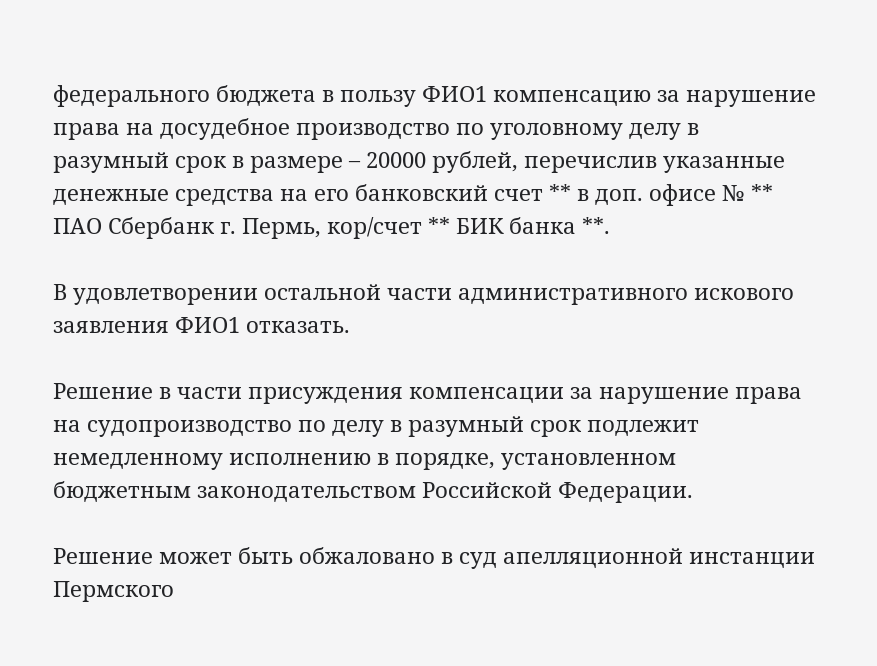федерального бюджета в пользу ФИО1 компенсацию за нарушение права на досудебное производство по уголовному делу в разумный срок в размере – 20000 рублей, перечислив указанные денежные средства на его банковский счет ** в доп. офисе № ** ПАО Сбербанк г. Пермь, кор/счет ** БИК банка **.

В удовлетворении остальной части административного искового заявления ФИО1 отказать.

Решение в части присуждения компенсации за нарушение права на судопроизводство по делу в разумный срок подлежит немедленному исполнению в порядке, установленном бюджетным законодательством Российской Федерации.

Решение может быть обжаловано в суд апелляционной инстанции Пермского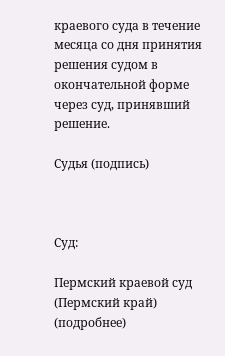краевого суда в течение месяца со дня принятия решения судом в окончательной форме через суд, принявший решение.

Судья (подпись)



Суд:

Пермский краевой суд (Пермский край) (подробнее)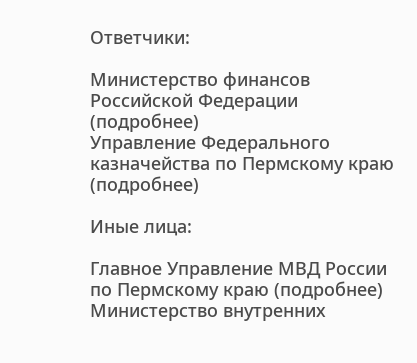Ответчики:

Министерство финансов Российской Федерации (подробнее)
Управление Федерального казначейства по Пермскому краю (подробнее)

Иные лица:

Главное Управление МВД России по Пермскому краю (подробнее)
Министерство внутренних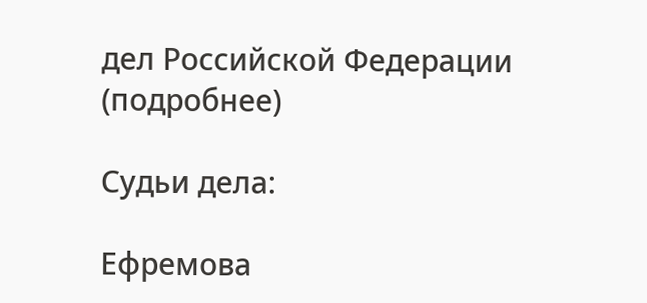дел Российской Федерации (подробнее)

Судьи дела:

Ефремова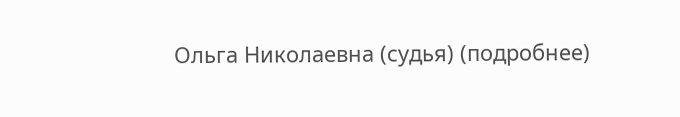Ольга Николаевна (судья) (подробнее)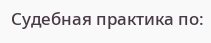Судебная практика по: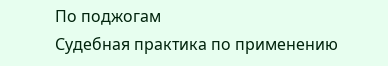По поджогам
Судебная практика по применению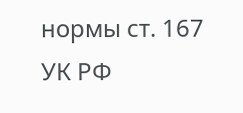нормы ст. 167 УК РФ